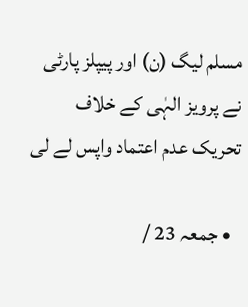مسلم لیگ (ن) اور پیپلز پارٹی نے پرویز الہٰی کے خلاف تحریک عدم اعتماد واپس لے لی

  • جمعہ 23 /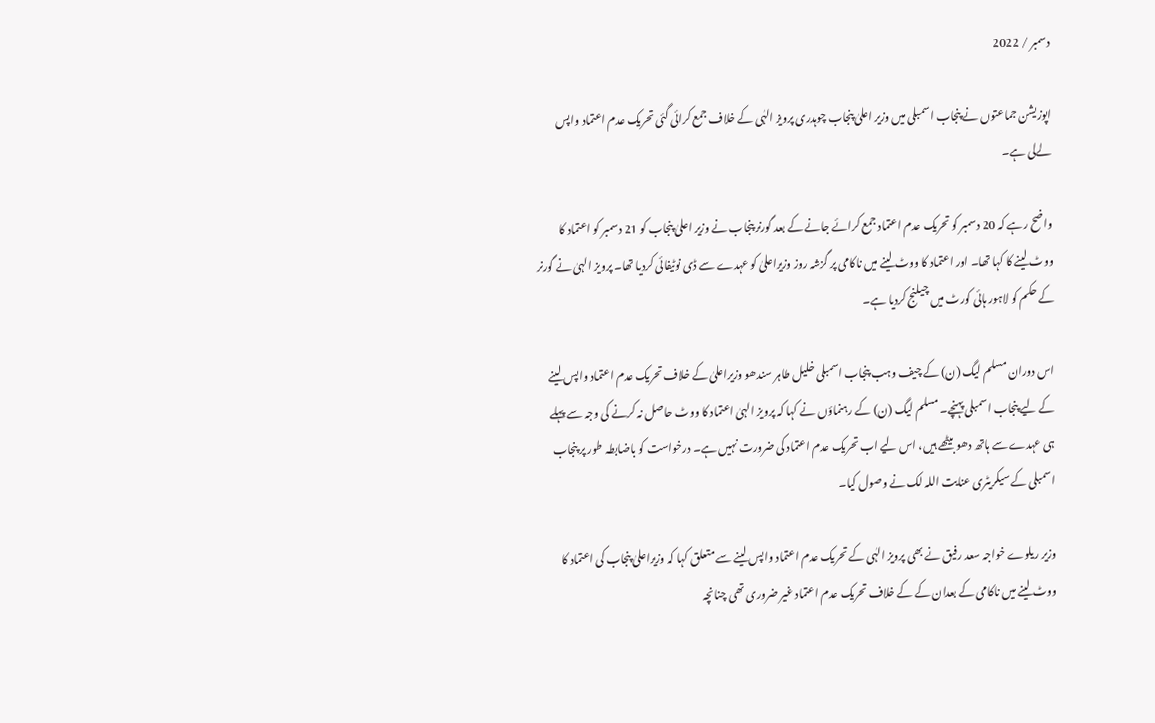دسمبر / 2022

اپوزیشن جماعتوں نے پنجاب اسمبلی میں وزیر اعلیٰ پنجاب چوہدری پرویز الہٰی کے خلاف جمع کرائی گئی تحریک عدم اعتماد واپس لےلی ہے۔

واضح رہے کہ 20 دسمبر کو تحریک عدم اعتماد جمع کرائے جانے کے بعد گورنر پنجاب نے وزیر اعلیٰ پنجاب کو 21 دسمبر کو اعتماد کا ووٹ لینے کا کہا تھا۔ اور اعتماد کا ووٹ لینے میں ناکامی پر گزشہ روز وزیراعلیٰ کو عہدے سے ڈی نوٹیفائی کردیا تھا۔ پرویز الہیٰ نے گورنر کے حکم کو لاہور ہائی کورٹ میں چیلنج کردیا ہے۔

اس دوران مسلم لیگ (ن) کے چیف وہب پنجاب اسمبلی خلیل طاہر سندھو وزیراعلیٰ کے خلاف تحریک عدم اعتماد واپس لینے کے لیے پنجاب اسمبلی پہنچے۔ مسلم لیگ (ن) کے رہنماؤں نے کہا کہ پرویز الہیٰ اعتماد کا ووٹ حاصل نہ کرنے کی وجہ سے پہلے ہی عہدے سے ہاتھ دھو بیٹھے ہیں، اس لیے اب تحریک عدم اعتماد کی ضرورت نہیں ہے۔ درخواست کو باضابطہ طور پر پنجاب اسمبلی کے سیکریٹری عنایت اللہ لک نے وصول کیا۔

وزیر ریلوے خواجہ سعد رفیق نے بھی پرویز الہٰی کے تحریک عدم اعتماد واپس لینے سے متعلق کہا کہ وزیراعلیٰ پنجاب کی اعتماد کا ووٹ لینے میں ناکامی کے بعدان کے کے خلاف تحریک عدم اعتماد غیر ضروری تھی چنانچہ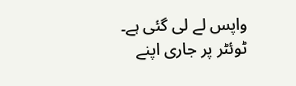واپس لے لی گئی ہے۔ ٹوئٹر پر جاری اپنے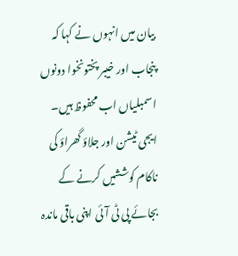بیان میں انہوں نے کہا کہ پنجاب اور خیبر پختونخوا دونوں اسمبلیاں اب محفوظ ہیں۔ ایجی ٹیشن اور جلاؤ گھراؤ کی ناکام کوششیں کرنے کے بجائے پی ٹی آئی اپنی باقی ماندہ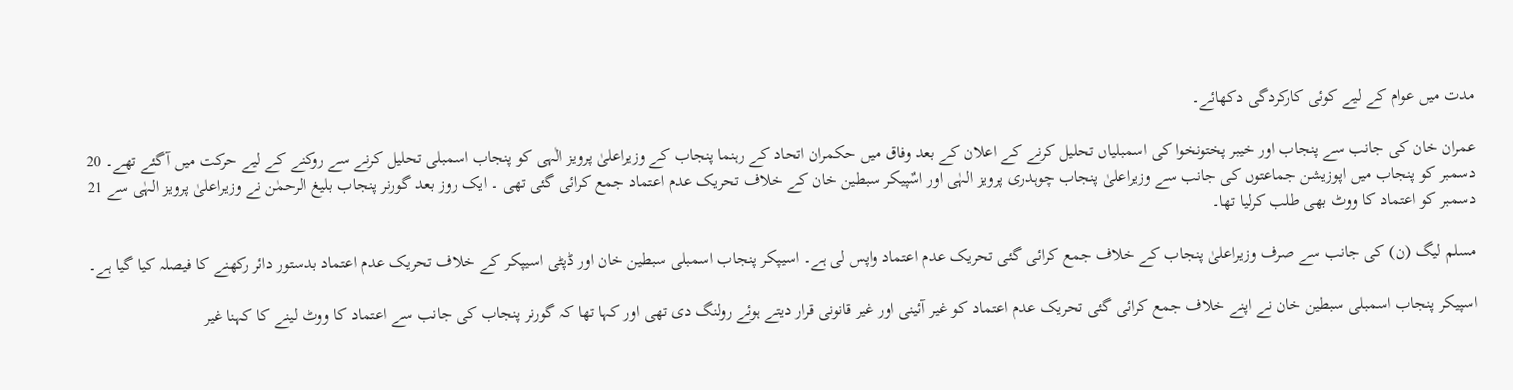مدت میں عوام کے لیے کوئی کارکردگی دکھائے۔

عمران خان کی جانب سے پنجاب اور خیبر پختونخوا کی اسمبلیاں تحلیل کرنے کے اعلان کے بعد وفاق میں حکمران اتحاد کے رہنما پنجاب کے وزیراعلیٰ پرویز الٰہی کو پنجاب اسمبلی تحلیل کرنے سے روکنے کے لیے حرکت میں آگئے تھے۔ 20 دسمبر کو پنجاب میں اپوزیشن جماعتوں کی جانب سے وزیراعلیٰ پنجاب چوہدری پرویز الہٰی اور اسٌپیکر سبطین خان کے خلاف تحریک عدم اعتماد جمع کرائی گئی تھی ۔ ایک روز بعد گورنر پنجاب بلیغ الرحمٰن نے وزیراعلیٰ پرویز الہٰی سے 21 دسمبر کو اعتماد کا ووٹ بھی طلب کرلیا تھا۔

مسلم لیگ (ن) کی جانب سے صرف وزیراعلیٰ پنجاب کے خلاف جمع کرائی گئی تحریک عدم اعتماد واپس لی ہے۔ اسیپکر پنجاب اسمبلی سبطین خان اور ڈپٹی اسیپکر کے خلاف تحریک عدم اعتماد بدستور دائر رکھنے کا فیصلہ کیا گیا ہے۔

اسپیکر پنجاب اسمبلی سبطین خان نے اپنے خلاف جمع کرائی گئی تحریک عدم اعتماد کو غیر آئینی اور غیر قانونی قرار دیتے ہوئے رولنگ دی تھی اور کہا تھا کہ گورنر پنجاب کی جانب سے اعتماد کا ووٹ لینے کا کہنا غیر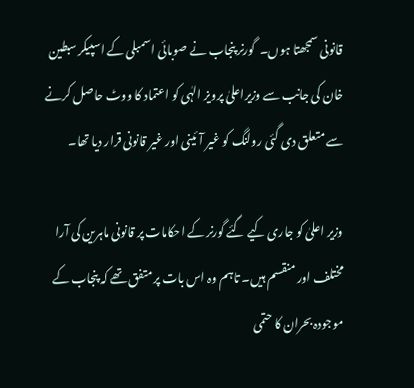قانونی سمجھتا ہوں۔  گورنر پنجاب نے صوبائی اسمبلی کے اسپیکر سبطین خان کی جانب سے وزیراعلیٰ پرویز الہٰی کو اعتماد کا ووٹ حاصل کرنے سے متعلق دی گئی رولنگ کو غیر آئینی اور غیر قانونی قرار دیا تھا۔

وزیر اعلیٰ کو جاری کیے گئے گورنر کے احکامات پر قانونی ماہرین کی آرا مختلف اور منقسم ہیں۔ تاہم وہ اس بات پر متفق تھے کہ پنجاب کے موجودہ بحران کا حتمی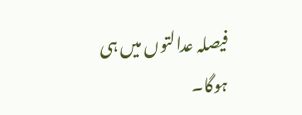فیصلہ عدالتوں میں ہی ہوگا۔